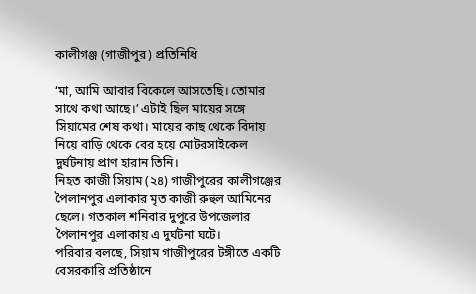কালীগঞ্জ (গাজীপুর) প্রতিনিধি

‘মা, আমি আবার বিকেলে আসতেছি। তোমার সাথে কথা আছে।’ এটাই ছিল মায়ের সঙ্গে সিয়ামের শেষ কথা। মায়ের কাছ থেকে বিদায় নিয়ে বাড়ি থেকে বের হয়ে মোটরসাইকেল দুর্ঘটনায় প্রাণ হারান তিনি।
নিহত কাজী সিয়াম (২৪) গাজীপুরের কালীগঞ্জের পৈলানপুর এলাকার মৃত কাজী রুহুল আমিনের ছেলে। গতকাল শনিবার দুপুরে উপজেলার পৈলানপুর এলাকায় এ দুর্ঘটনা ঘটে।
পরিবার বলছে, সিয়াম গাজীপুরের টঙ্গীতে একটি বেসরকারি প্রতিষ্ঠানে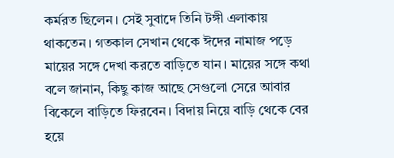কর্মরত ছিলেন। সেই সুবাদে তিনি টঙ্গী এলাকায় থাকতেন। গতকাল সেখান থেকে ঈদের নামাজ পড়ে মায়ের সঙ্গে দেখা করতে বাড়িতে যান। মায়ের সঙ্গে কথা বলে জানান, কিছু কাজ আছে সেগুলো সেরে আবার বিকেলে বাড়িতে ফিরবেন। বিদায় নিয়ে বাড়ি থেকে বের হয়ে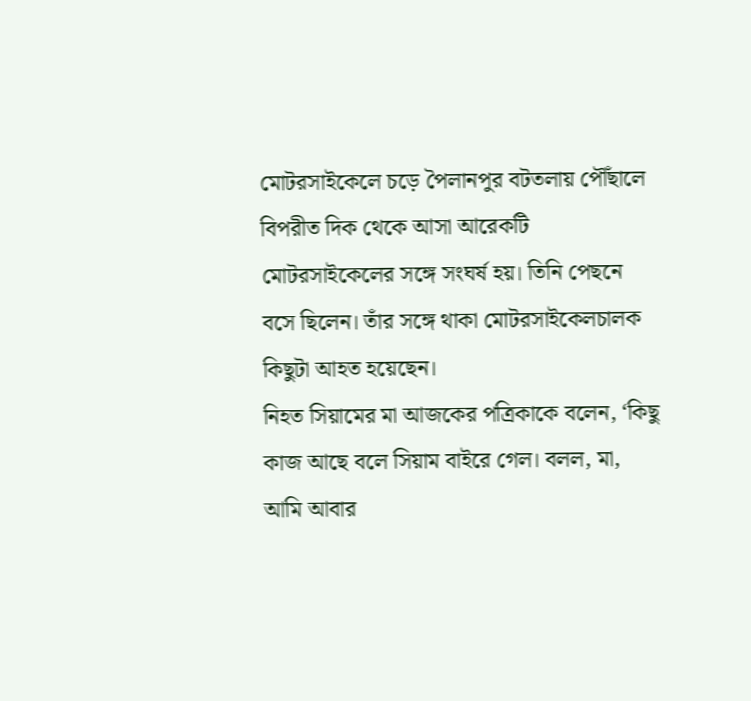মোটরসাইকেলে চড়ে পৈলানপুর বটতলায় পৌঁছালে বিপরীত দিক থেকে আসা আরেকটি মোটরসাইকেলের সঙ্গে সংঘর্ষ হয়। তিনি পেছনে বসে ছিলেন। তাঁর সঙ্গে থাকা মোটরসাইকেলচালক কিছুটা আহত হয়েছেন।
নিহত সিয়ামের মা আজকের পত্রিকাকে বলেন, ‘কিছু কাজ আছে বলে সিয়াম বাইরে গেল। বলল, মা, আমি আবার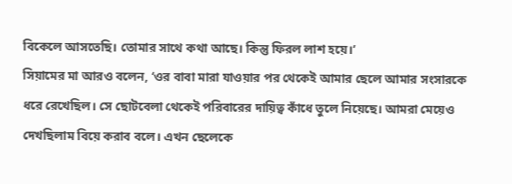বিকেলে আসতেছি। তোমার সাথে কথা আছে। কিন্তু ফিরল লাশ হয়ে।’
সিয়ামের মা আরও বলেন, ‘ওর বাবা মারা যাওয়ার পর থেকেই আমার ছেলে আমার সংসারকে ধরে রেখেছিল। সে ছোটবেলা থেকেই পরিবারের দায়িত্ব কাঁধে তুলে নিয়েছে। আমরা মেয়েও দেখছিলাম বিয়ে করাব বলে। এখন ছেলেকে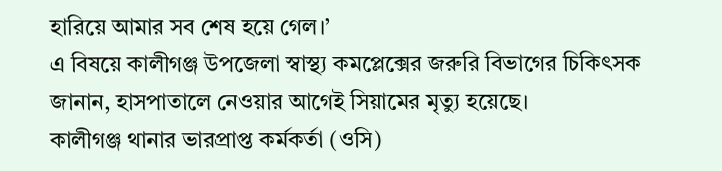হারিয়ে আমার সব শেষ হয়ে গেল।’
এ বিষয়ে কালীগঞ্জ উপজেলা স্বাস্থ্য কমপ্লেক্সের জরুরি বিভাগের চিকিৎসক জানান, হাসপাতালে নেওয়ার আগেই সিয়ামের মৃত্যু হয়েছে।
কালীগঞ্জ থানার ভারপ্রাপ্ত কর্মকর্তা (ওসি)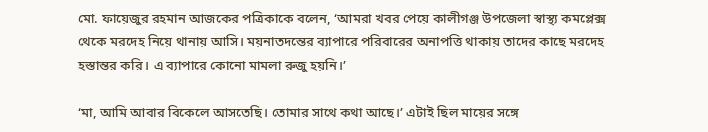মো. ফায়েজুর রহমান আজকের পত্রিকাকে বলেন, ‘আমরা খবর পেয়ে কালীগঞ্জ উপজেলা স্বাস্থ্য কমপ্লেক্স থেকে মরদেহ নিয়ে থানায় আসি। ময়নাতদন্তের ব্যাপারে পরিবারের অনাপত্তি থাকায় তাদের কাছে মরদেহ হস্তান্তর করি। এ ব্যাপারে কোনো মামলা রুজু হয়নি।’

‘মা, আমি আবার বিকেলে আসতেছি। তোমার সাথে কথা আছে।’ এটাই ছিল মায়ের সঙ্গে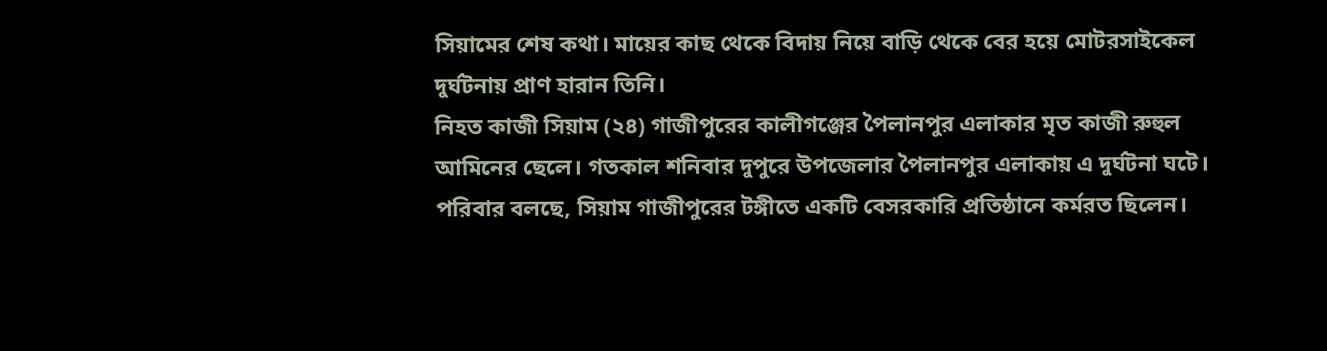সিয়ামের শেষ কথা। মায়ের কাছ থেকে বিদায় নিয়ে বাড়ি থেকে বের হয়ে মোটরসাইকেল দুর্ঘটনায় প্রাণ হারান তিনি।
নিহত কাজী সিয়াম (২৪) গাজীপুরের কালীগঞ্জের পৈলানপুর এলাকার মৃত কাজী রুহুল আমিনের ছেলে। গতকাল শনিবার দুপুরে উপজেলার পৈলানপুর এলাকায় এ দুর্ঘটনা ঘটে।
পরিবার বলছে, সিয়াম গাজীপুরের টঙ্গীতে একটি বেসরকারি প্রতিষ্ঠানে কর্মরত ছিলেন।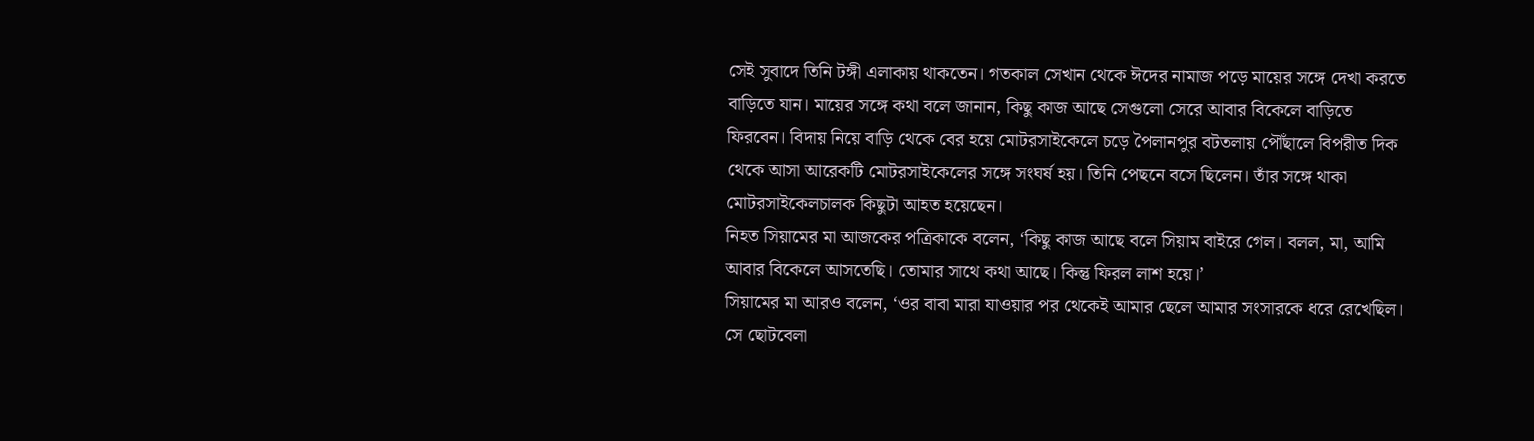সেই সুবাদে তিনি টঙ্গী এলাকায় থাকতেন। গতকাল সেখান থেকে ঈদের নামাজ পড়ে মায়ের সঙ্গে দেখা করতে বাড়িতে যান। মায়ের সঙ্গে কথা বলে জানান, কিছু কাজ আছে সেগুলো সেরে আবার বিকেলে বাড়িতে ফিরবেন। বিদায় নিয়ে বাড়ি থেকে বের হয়ে মোটরসাইকেলে চড়ে পৈলানপুর বটতলায় পৌঁছালে বিপরীত দিক থেকে আসা আরেকটি মোটরসাইকেলের সঙ্গে সংঘর্ষ হয়। তিনি পেছনে বসে ছিলেন। তাঁর সঙ্গে থাকা মোটরসাইকেলচালক কিছুটা আহত হয়েছেন।
নিহত সিয়ামের মা আজকের পত্রিকাকে বলেন, ‘কিছু কাজ আছে বলে সিয়াম বাইরে গেল। বলল, মা, আমি আবার বিকেলে আসতেছি। তোমার সাথে কথা আছে। কিন্তু ফিরল লাশ হয়ে।’
সিয়ামের মা আরও বলেন, ‘ওর বাবা মারা যাওয়ার পর থেকেই আমার ছেলে আমার সংসারকে ধরে রেখেছিল। সে ছোটবেলা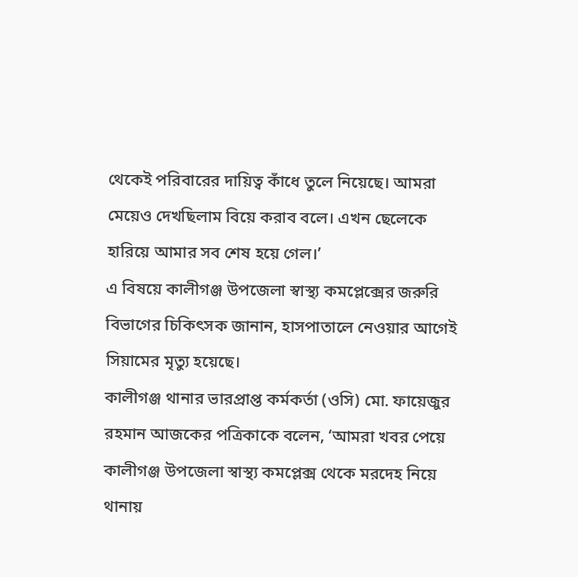থেকেই পরিবারের দায়িত্ব কাঁধে তুলে নিয়েছে। আমরা মেয়েও দেখছিলাম বিয়ে করাব বলে। এখন ছেলেকে হারিয়ে আমার সব শেষ হয়ে গেল।’
এ বিষয়ে কালীগঞ্জ উপজেলা স্বাস্থ্য কমপ্লেক্সের জরুরি বিভাগের চিকিৎসক জানান, হাসপাতালে নেওয়ার আগেই সিয়ামের মৃত্যু হয়েছে।
কালীগঞ্জ থানার ভারপ্রাপ্ত কর্মকর্তা (ওসি) মো. ফায়েজুর রহমান আজকের পত্রিকাকে বলেন, ‘আমরা খবর পেয়ে কালীগঞ্জ উপজেলা স্বাস্থ্য কমপ্লেক্স থেকে মরদেহ নিয়ে থানায়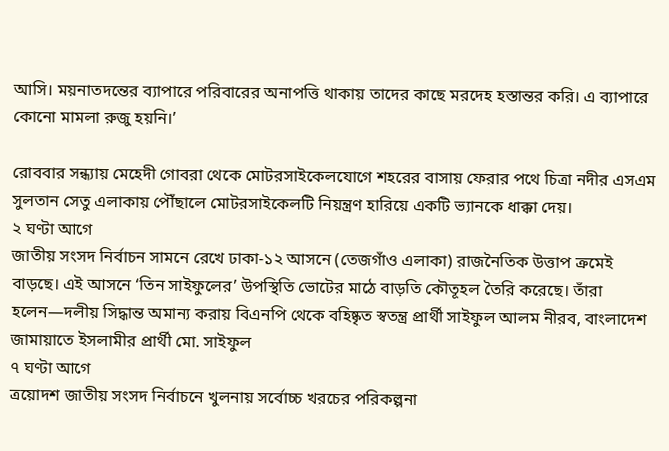আসি। ময়নাতদন্তের ব্যাপারে পরিবারের অনাপত্তি থাকায় তাদের কাছে মরদেহ হস্তান্তর করি। এ ব্যাপারে কোনো মামলা রুজু হয়নি।’

রোববার সন্ধ্যায় মেহেদী গোবরা থেকে মোটরসাইকেলযোগে শহরের বাসায় ফেরার পথে চিত্রা নদীর এসএম সুলতান সেতু এলাকায় পৌঁছালে মোটরসাইকেলটি নিয়ন্ত্রণ হারিয়ে একটি ভ্যানকে ধাক্কা দেয়।
২ ঘণ্টা আগে
জাতীয় সংসদ নির্বাচন সামনে রেখে ঢাকা-১২ আসনে (তেজগাঁও এলাকা) রাজনৈতিক উত্তাপ ক্রমেই বাড়ছে। এই আসনে ‘তিন সাইফুলের’ উপস্থিতি ভোটের মাঠে বাড়তি কৌতূহল তৈরি করেছে। তাঁরা হলেন—দলীয় সিদ্ধান্ত অমান্য করায় বিএনপি থেকে বহিষ্কৃত স্বতন্ত্র প্রার্থী সাইফুল আলম নীরব, বাংলাদেশ জামায়াতে ইসলামীর প্রার্থী মো. সাইফুল
৭ ঘণ্টা আগে
ত্রয়োদশ জাতীয় সংসদ নির্বাচনে খুলনায় সর্বোচ্চ খরচের পরিকল্পনা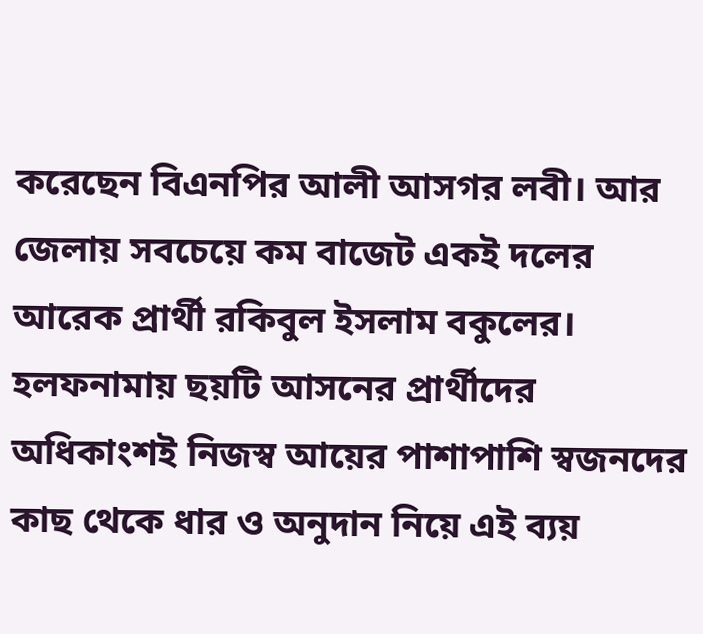করেছেন বিএনপির আলী আসগর লবী। আর জেলায় সবচেয়ে কম বাজেট একই দলের আরেক প্রার্থী রকিবুল ইসলাম বকুলের। হলফনামায় ছয়টি আসনের প্রার্থীদের অধিকাংশই নিজস্ব আয়ের পাশাপাশি স্বজনদের কাছ থেকে ধার ও অনুদান নিয়ে এই ব্যয়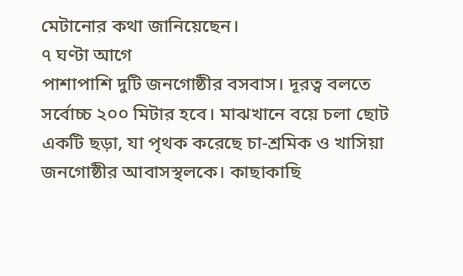মেটানোর কথা জানিয়েছেন।
৭ ঘণ্টা আগে
পাশাপাশি দুটি জনগোষ্ঠীর বসবাস। দূরত্ব বলতে সর্বোচ্চ ২০০ মিটার হবে। মাঝখানে বয়ে চলা ছোট একটি ছড়া, যা পৃথক করেছে চা-শ্রমিক ও খাসিয়া জনগোষ্ঠীর আবাসস্থলকে। কাছাকাছি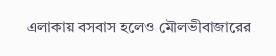এলাকায় বসবাস হলেও মৌলভীবাজারের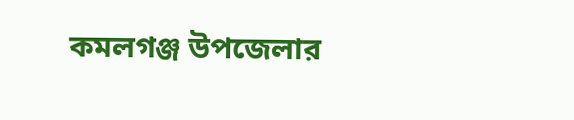কমলগঞ্জ উপজেলার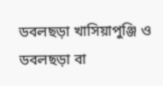ডবলছড়া খাসিয়াপুঞ্জি ও ডবলছড়া বা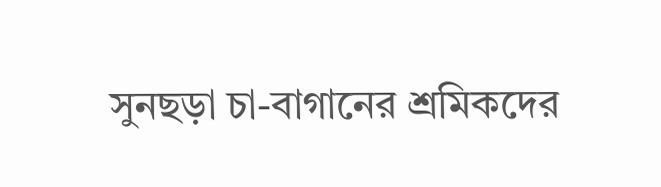সুনছড়া চা-বাগানের শ্রমিকদের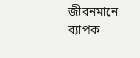জীবনমানে ব্যাপক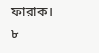ফারাক।
৮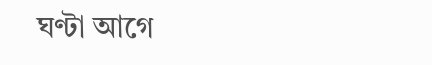ঘণ্টা আগে